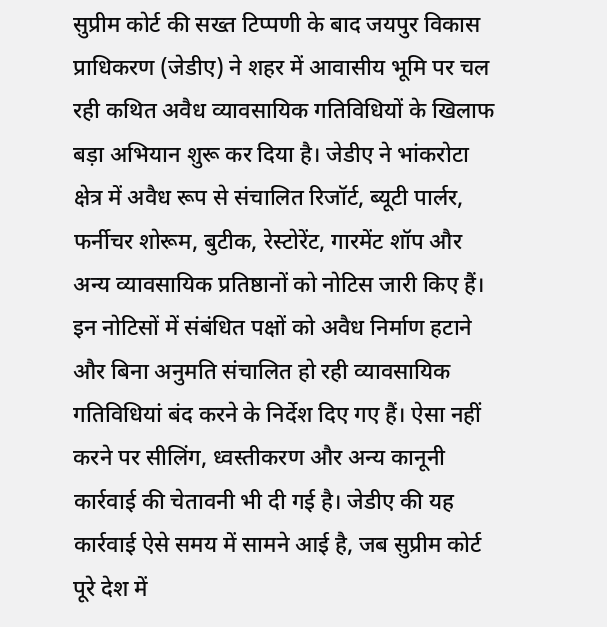सुप्रीम कोर्ट की सख्त टिप्पणी के बाद जयपुर विकास प्राधिकरण (जेडीए) ने शहर में आवासीय भूमि पर चल रही कथित अवैध व्यावसायिक गतिविधियों के खिलाफ बड़ा अभियान शुरू कर दिया है। जेडीए ने भांकरोटा क्षेत्र में अवैध रूप से संचालित रिजॉर्ट, ब्यूटी पार्लर, फर्नीचर शोरूम, बुटीक, रेस्टोरेंट, गारमेंट शॉप और अन्य व्यावसायिक प्रतिष्ठानों को नोटिस जारी किए हैं। इन नोटिसों में संबंधित पक्षों को अवैध निर्माण हटाने और बिना अनुमति संचालित हो रही व्यावसायिक गतिविधियां बंद करने के निर्देश दिए गए हैं। ऐसा नहीं करने पर सीलिंग, ध्वस्तीकरण और अन्य कानूनी कार्रवाई की चेतावनी भी दी गई है। जेडीए की यह कार्रवाई ऐसे समय में सामने आई है, जब सुप्रीम कोर्ट पूरे देश में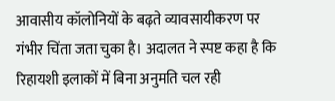आवासीय कॉलोनियों के बढ़ते व्यावसायीकरण पर गंभीर चिंता जता चुका है। अदालत ने स्पष्ट कहा है कि रिहायशी इलाकों में बिना अनुमति चल रही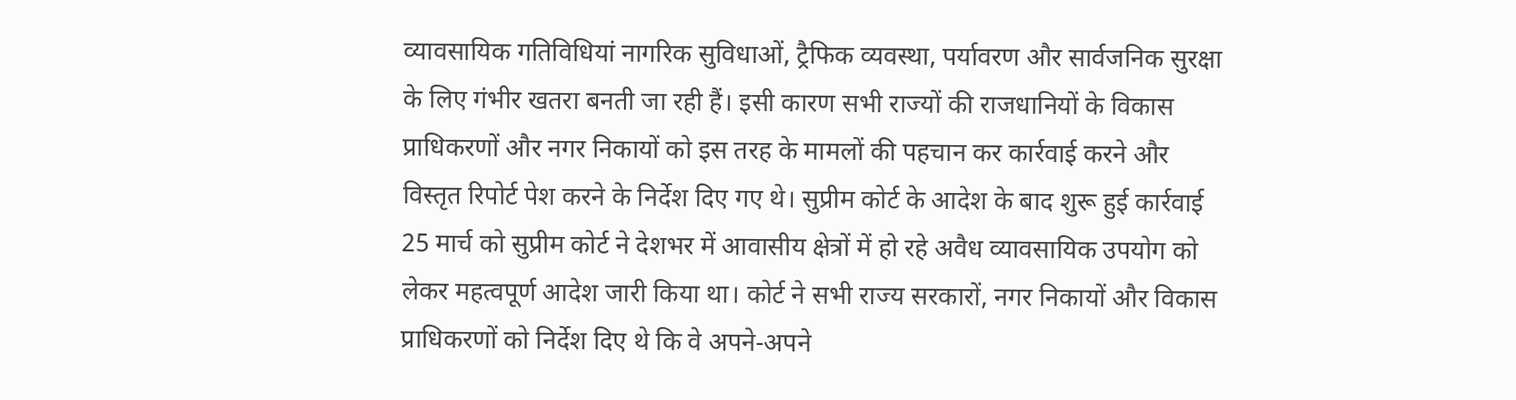व्यावसायिक गतिविधियां नागरिक सुविधाओं, ट्रैफिक व्यवस्था, पर्यावरण और सार्वजनिक सुरक्षा के लिए गंभीर खतरा बनती जा रही हैं। इसी कारण सभी राज्यों की राजधानियों के विकास प्राधिकरणों और नगर निकायों को इस तरह के मामलों की पहचान कर कार्रवाई करने और विस्तृत रिपोर्ट पेश करने के निर्देश दिए गए थे। सुप्रीम कोर्ट के आदेश के बाद शुरू हुई कार्रवाई 25 मार्च को सुप्रीम कोर्ट ने देशभर में आवासीय क्षेत्रों में हो रहे अवैध व्यावसायिक उपयोग को लेकर महत्वपूर्ण आदेश जारी किया था। कोर्ट ने सभी राज्य सरकारों, नगर निकायों और विकास प्राधिकरणों को निर्देश दिए थे कि वे अपने-अपने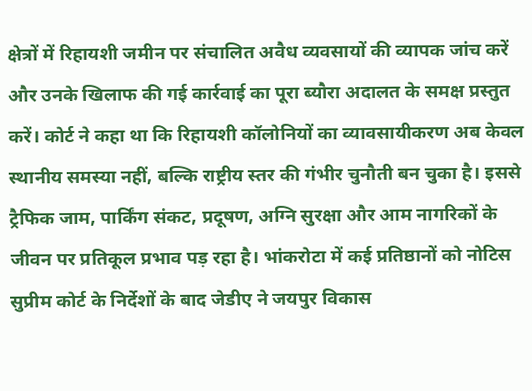क्षेत्रों में रिहायशी जमीन पर संचालित अवैध व्यवसायों की व्यापक जांच करें और उनके खिलाफ की गई कार्रवाई का पूरा ब्यौरा अदालत के समक्ष प्रस्तुत करें। कोर्ट ने कहा था कि रिहायशी कॉलोनियों का व्यावसायीकरण अब केवल स्थानीय समस्या नहीं, बल्कि राष्ट्रीय स्तर की गंभीर चुनौती बन चुका है। इससे ट्रैफिक जाम, पार्किंग संकट, प्रदूषण, अग्नि सुरक्षा और आम नागरिकों के जीवन पर प्रतिकूल प्रभाव पड़ रहा है। भांकरोटा में कई प्रतिष्ठानों को नोटिस सुप्रीम कोर्ट के निर्देशों के बाद जेडीए ने जयपुर विकास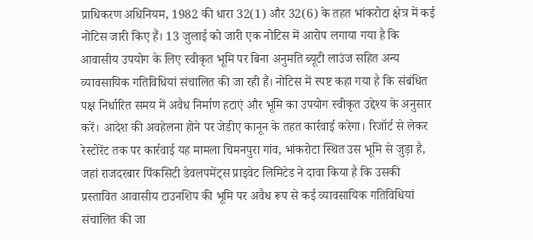प्राधिकरण अधिनियम, 1982 की धारा 32(1) और 32(6) के तहत भांकरोटा क्षेत्र में कई नोटिस जारी किए हैं। 13 जुलाई को जारी एक नोटिस में आरोप लगाया गया है कि आवासीय उपयोग के लिए स्वीकृत भूमि पर बिना अनुमति ब्यूटी लाउंज सहित अन्य व्यावसायिक गतिविधियां संचालित की जा रही हैं। नोटिस में स्पष्ट कहा गया है कि संबंधित पक्ष निर्धारित समय में अवैध निर्माण हटाएं और भूमि का उपयोग स्वीकृत उद्देश्य के अनुसार करें। आदेश की अवहेलना होने पर जेडीए कानून के तहत कार्रवाई करेगा। रिजॉर्ट से लेकर रेस्टोरेंट तक पर कार्रवाई यह मामला चिमनपुरा गांव, भांकरोटा स्थित उस भूमि से जुड़ा है, जहां राजदरबार पिंकसिटी डेवलपमेंट्स प्राइवेट लिमिटेड ने दावा किया है कि उसकी प्रस्तावित आवासीय टाउनशिप की भूमि पर अवैध रूप से कई व्यावसायिक गतिविधियां संचालित की जा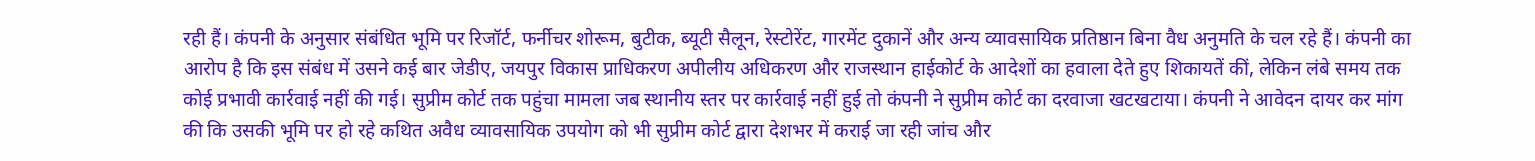रही हैं। कंपनी के अनुसार संबंधित भूमि पर रिजॉर्ट, फर्नीचर शोरूम, बुटीक, ब्यूटी सैलून, रेस्टोरेंट, गारमेंट दुकानें और अन्य व्यावसायिक प्रतिष्ठान बिना वैध अनुमति के चल रहे हैं। कंपनी का आरोप है कि इस संबंध में उसने कई बार जेडीए, जयपुर विकास प्राधिकरण अपीलीय अधिकरण और राजस्थान हाईकोर्ट के आदेशों का हवाला देते हुए शिकायतें कीं, लेकिन लंबे समय तक कोई प्रभावी कार्रवाई नहीं की गई। सुप्रीम कोर्ट तक पहुंचा मामला जब स्थानीय स्तर पर कार्रवाई नहीं हुई तो कंपनी ने सुप्रीम कोर्ट का दरवाजा खटखटाया। कंपनी ने आवेदन दायर कर मांग की कि उसकी भूमि पर हो रहे कथित अवैध व्यावसायिक उपयोग को भी सुप्रीम कोर्ट द्वारा देशभर में कराई जा रही जांच और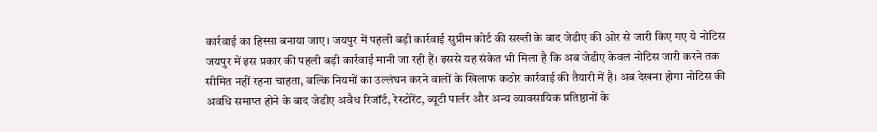कार्रवाई का हिस्सा बनाया जाए। जयपुर में पहली बड़ी कार्रवाई सुप्रीम कोर्ट की सख्ती के बाद जेडीए की ओर से जारी किए गए ये नोटिस जयपुर में इस प्रकार की पहली बड़ी कार्रवाई मानी जा रही हैं। इससे यह संकेत भी मिला है कि अब जेडीए केवल नोटिस जारी करने तक सीमित नहीं रहना चाहता, बल्कि नियमों का उल्लंघन करने वालों के खिलाफ कठोर कार्रवाई की तैयारी में है। अब देखना होगा नोटिस की अवधि समाप्त होने के बाद जेडीए अवैध रिजॉर्ट, रेस्टोरेंट, ब्यूटी पार्लर और अन्य व्यावसायिक प्रतिष्ठानों के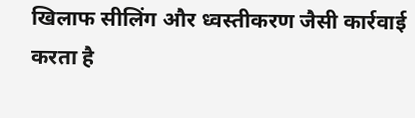खिलाफ सीलिंग और ध्वस्तीकरण जैसी कार्रवाई करता है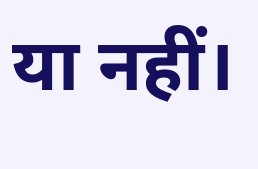या नहीं।